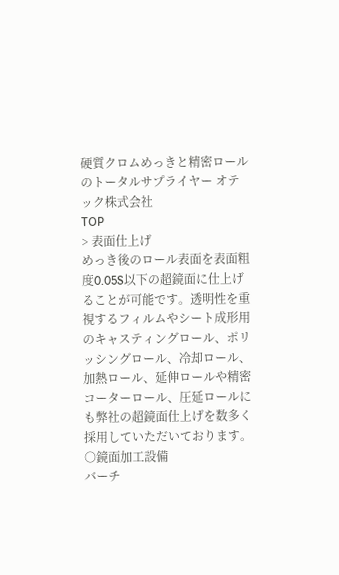硬質クロムめっきと精密ロールのトータルサプライヤー オテック株式会社
TOP
> 表面仕上げ
めっき後のロール表面を表面粗度0.05S以下の超鏡面に仕上げることが可能です。透明性を重視するフィルムやシート成形用のキャスティングロール、ポリッシングロール、冷却ロール、加熱ロール、延伸ロールや精密コーターロール、圧延ロールにも弊社の超鏡面仕上げを数多く採用していただいております。
○鏡面加工設備
バーチ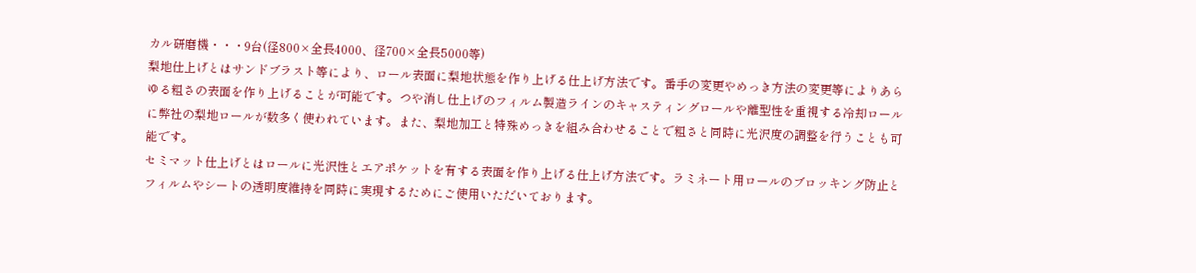カル研磨機・・・9台(径800×全長4000、径700×全長5000等)
梨地仕上げとはサンドブラスト等により、ロール表面に梨地状態を作り上げる仕上げ方法です。番手の変更やめっき方法の変更等によりあらゆる粗さの表面を作り上げることが可能です。つや消し仕上げのフィルム製造ラインのキャスティングロールや離型性を重視する冷却ロールに弊社の梨地ロールが数多く使われています。また、梨地加工と特殊めっきを組み合わせることで粗さと同時に光沢度の調整を行うことも可能です。
セミマット仕上げとはロールに光沢性とエアポケットを有する表面を作り上げる仕上げ方法です。ラミネート用ロールのブロッキング防止とフィルムやシートの透明度維持を同時に実現するためにご使用いただいております。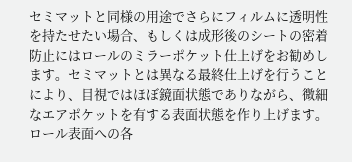セミマットと同様の用途でさらにフィルムに透明性を持たせたい場合、もしくは成形後のシートの密着防止にはロールのミラーポケット仕上げをお勧めします。セミマットとは異なる最終仕上げを行うことにより、目視ではほぼ鏡面状態でありながら、微細なエアポケットを有する表面状態を作り上げます。
ロール表面への各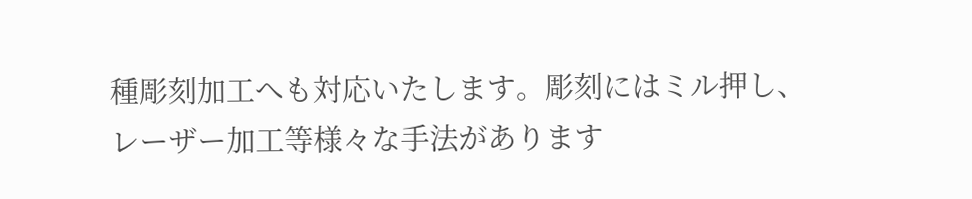種彫刻加工へも対応いたします。彫刻にはミル押し、レーザー加工等様々な手法があります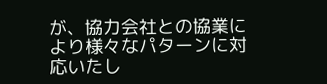が、協力会社との協業により様々なパターンに対応いたし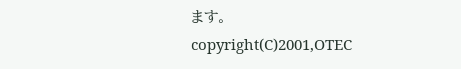ます。
copyright(C)2001,OTEC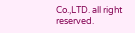Co.,LTD. all right reserved.